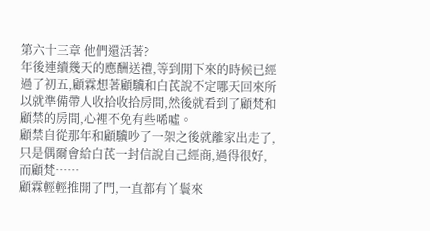第六十三章 他們還活著?
年後連續幾天的應酬送禮,等到閒下來的時候已經過了初五,顧霖想著顧驥和白芪說不定哪天回來所以就準備帶人收拾收拾房間,然後就看到了顧梵和顧禁的房間,心裡不免有些唏噓。
顧禁自從那年和顧驥吵了一架之後就離家出走了,只是偶爾會給白芪一封信說自己經商,過得很好,而顧梵……
顧霖輕輕推開了門,一直都有丫鬟來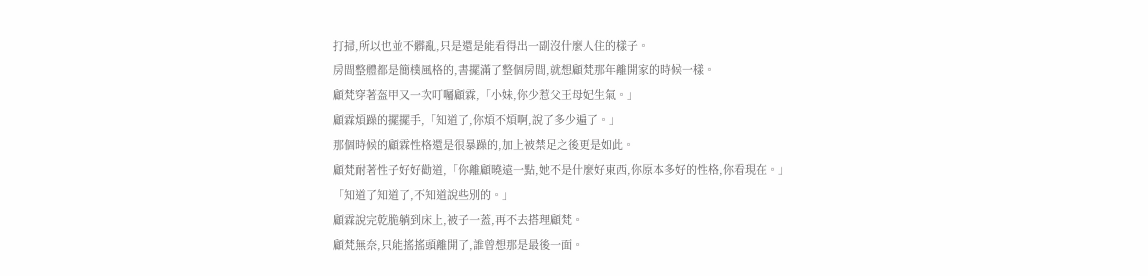打掃,所以也並不髒亂,只是還是能看得出一副沒什麼人住的樣子。
房間整體都是簡樸風格的,書擺滿了整個房間,就想顧梵那年離開家的時候一樣。
顧梵穿著盔甲又一次叮囑顧霖,「小妹,你少惹父王母妃生氣。」
顧霖煩躁的擺擺手,「知道了,你煩不煩啊,說了多少遍了。」
那個時候的顧霖性格還是很暴躁的,加上被禁足之後更是如此。
顧梵耐著性子好好勸道,「你離顧曉遠一點,她不是什麼好東西,你原本多好的性格,你看現在。」
「知道了知道了,不知道說些別的。」
顧霖說完乾脆躺到床上,被子一蓋,再不去搭理顧梵。
顧梵無奈,只能搖搖頭離開了,誰曾想那是最後一面。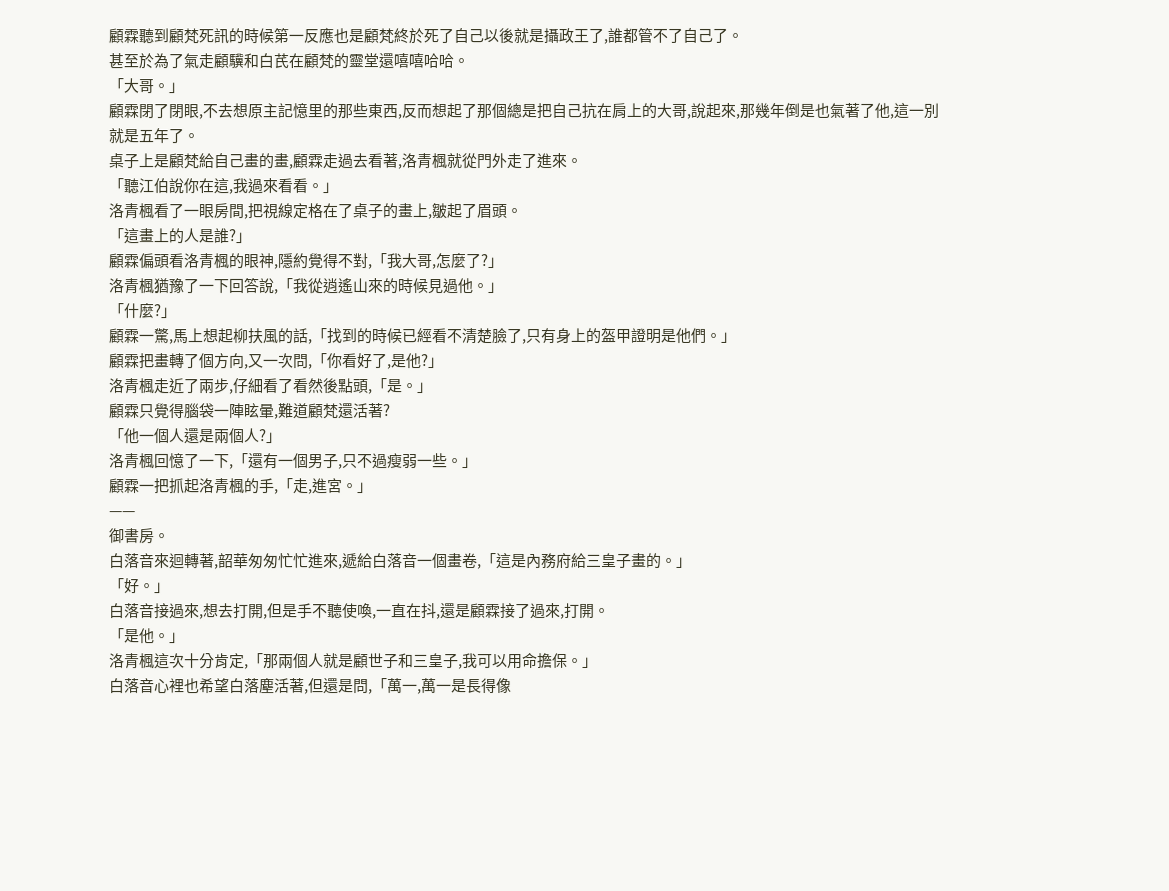顧霖聽到顧梵死訊的時候第一反應也是顧梵終於死了自己以後就是攝政王了,誰都管不了自己了。
甚至於為了氣走顧驥和白芪在顧梵的靈堂還嘻嘻哈哈。
「大哥。」
顧霖閉了閉眼,不去想原主記憶里的那些東西,反而想起了那個總是把自己抗在肩上的大哥,說起來,那幾年倒是也氣著了他,這一別就是五年了。
桌子上是顧梵給自己畫的畫,顧霖走過去看著,洛青楓就從門外走了進來。
「聽江伯說你在這,我過來看看。」
洛青楓看了一眼房間,把視線定格在了桌子的畫上,皺起了眉頭。
「這畫上的人是誰?」
顧霖偏頭看洛青楓的眼神,隱約覺得不對,「我大哥,怎麼了?」
洛青楓猶豫了一下回答說,「我從逍遙山來的時候見過他。」
「什麼?」
顧霖一驚,馬上想起柳扶風的話,「找到的時候已經看不清楚臉了,只有身上的盔甲證明是他們。」
顧霖把畫轉了個方向,又一次問,「你看好了,是他?」
洛青楓走近了兩步,仔細看了看然後點頭,「是。」
顧霖只覺得腦袋一陣眩暈,難道顧梵還活著?
「他一個人還是兩個人?」
洛青楓回憶了一下,「還有一個男子,只不過瘦弱一些。」
顧霖一把抓起洛青楓的手,「走,進宮。」
——
御書房。
白落音來迴轉著,韶華匆匆忙忙進來,遞給白落音一個畫卷,「這是內務府給三皇子畫的。」
「好。」
白落音接過來,想去打開,但是手不聽使喚,一直在抖,還是顧霖接了過來,打開。
「是他。」
洛青楓這次十分肯定,「那兩個人就是顧世子和三皇子,我可以用命擔保。」
白落音心裡也希望白落塵活著,但還是問,「萬一,萬一是長得像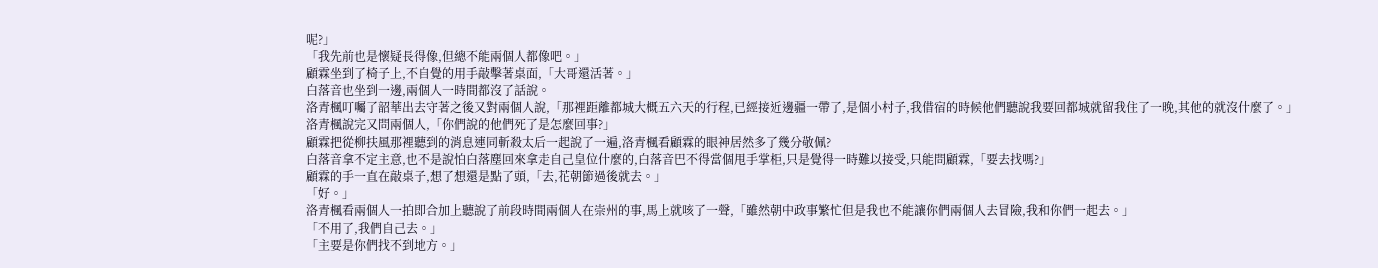呢?」
「我先前也是懷疑長得像,但總不能兩個人都像吧。」
顧霖坐到了椅子上,不自覺的用手敲擊著桌面,「大哥還活著。」
白落音也坐到一邊,兩個人一時間都沒了話說。
洛青楓叮囑了韶華出去守著之後又對兩個人說,「那裡距離都城大概五六天的行程,已經接近邊疆一帶了,是個小村子,我借宿的時候他們聽說我要回都城就留我住了一晚,其他的就沒什麼了。」
洛青楓說完又問兩個人,「你們說的他們死了是怎麼回事?」
顧霖把從柳扶風那裡聽到的消息連同斬殺太后一起說了一遍,洛青楓看顧霖的眼神居然多了幾分敬佩?
白落音拿不定主意,也不是說怕白落塵回來拿走自己皇位什麼的,白落音巴不得當個甩手掌柜,只是覺得一時難以接受,只能問顧霖,「要去找嗎?」
顧霖的手一直在敲桌子,想了想還是點了頭,「去,花朝節過後就去。」
「好。」
洛青楓看兩個人一拍即合加上聽說了前段時間兩個人在崇州的事,馬上就咳了一聲,「雖然朝中政事繁忙但是我也不能讓你們兩個人去冒險,我和你們一起去。」
「不用了,我們自己去。」
「主要是你們找不到地方。」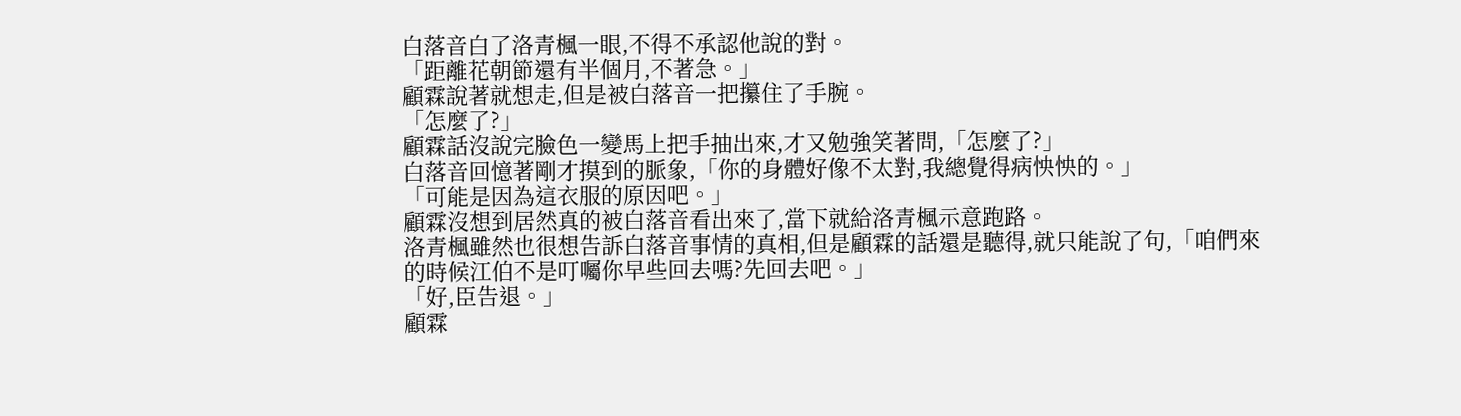白落音白了洛青楓一眼,不得不承認他說的對。
「距離花朝節還有半個月,不著急。」
顧霖說著就想走,但是被白落音一把攥住了手腕。
「怎麼了?」
顧霖話沒說完臉色一變馬上把手抽出來,才又勉強笑著問,「怎麼了?」
白落音回憶著剛才摸到的脈象,「你的身體好像不太對,我總覺得病怏怏的。」
「可能是因為這衣服的原因吧。」
顧霖沒想到居然真的被白落音看出來了,當下就給洛青楓示意跑路。
洛青楓雖然也很想告訴白落音事情的真相,但是顧霖的話還是聽得,就只能說了句,「咱們來的時候江伯不是叮囑你早些回去嗎?先回去吧。」
「好,臣告退。」
顧霖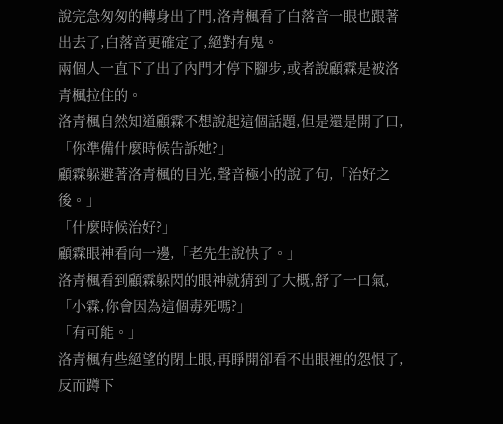說完急匆匆的轉身出了門,洛青楓看了白落音一眼也跟著出去了,白落音更確定了,絕對有鬼。
兩個人一直下了出了內門才停下腳步,或者說顧霖是被洛青楓拉住的。
洛青楓自然知道顧霖不想說起這個話題,但是還是開了口,「你準備什麼時候告訴她?」
顧霖躲避著洛青楓的目光,聲音極小的說了句,「治好之後。」
「什麼時候治好?」
顧霖眼神看向一邊,「老先生說快了。」
洛青楓看到顧霖躲閃的眼神就猜到了大概,舒了一口氣,「小霖,你會因為這個毒死嗎?」
「有可能。」
洛青楓有些絕望的閉上眼,再睜開卻看不出眼裡的怨恨了,反而蹲下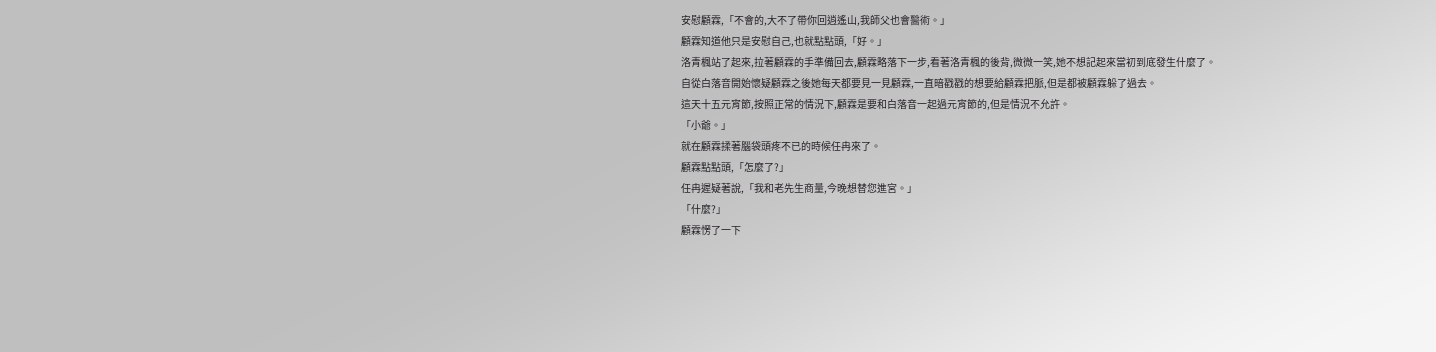安慰顧霖,「不會的,大不了帶你回逍遙山,我師父也會醫術。」
顧霖知道他只是安慰自己,也就點點頭,「好。」
洛青楓站了起來,拉著顧霖的手準備回去,顧霖略落下一步,看著洛青楓的後背,微微一笑,她不想記起來當初到底發生什麼了。
自從白落音開始懷疑顧霖之後她每天都要見一見顧霖,一直暗戳戳的想要給顧霖把脈,但是都被顧霖躲了過去。
這天十五元宵節,按照正常的情況下,顧霖是要和白落音一起過元宵節的,但是情況不允許。
「小爺。」
就在顧霖揉著腦袋頭疼不已的時候任冉來了。
顧霖點點頭,「怎麼了?」
任冉遲疑著說,「我和老先生商量,今晚想替您進宮。」
「什麼?」
顧霖愣了一下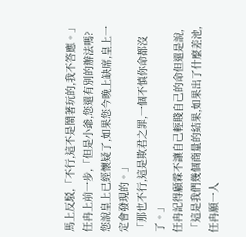馬上反駁,「不行,這不是鬧著玩的,我不答應。」
任冉上前一步,「但是小爺,您還有別的辦法嗎?您說皇上已經懷疑了,如果您今晚上缺席,皇上一定會發現的。」
「那也不行,這是欺君之罪,一個不慎你命都沒了。」
任冉記得顧霖不讓自己輕賤自己的命但還是說,「這是我們幾個商量的結果,如果出了什麼差池,任冉願一人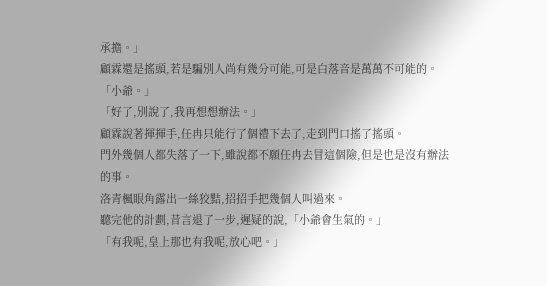承擔。」
顧霖還是搖頭,若是騙別人尚有幾分可能,可是白落音是萬萬不可能的。
「小爺。」
「好了,別說了,我再想想辦法。」
顧霖說著揮揮手,任冉只能行了個禮下去了,走到門口搖了搖頭。
門外幾個人都失落了一下,雖說都不願任冉去冒這個險,但是也是沒有辦法的事。
洛青楓眼角露出一絲狡黠,招招手把幾個人叫過來。
聽完他的計劃,昔言退了一步,遲疑的說,「小爺會生氣的。」
「有我呢,皇上那也有我呢,放心吧。」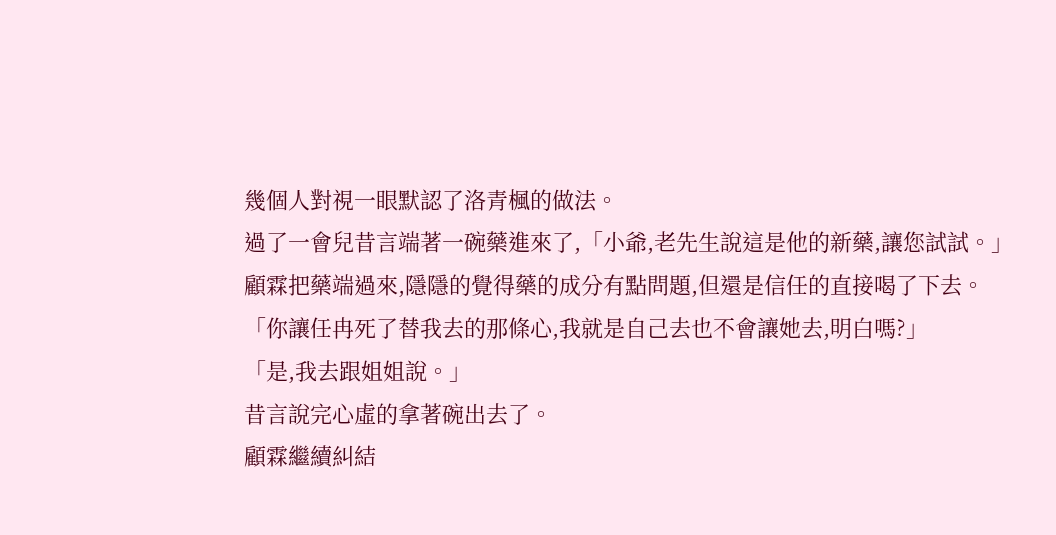幾個人對視一眼默認了洛青楓的做法。
過了一會兒昔言端著一碗藥進來了,「小爺,老先生說這是他的新藥,讓您試試。」
顧霖把藥端過來,隱隱的覺得藥的成分有點問題,但還是信任的直接喝了下去。
「你讓任冉死了替我去的那條心,我就是自己去也不會讓她去,明白嗎?」
「是,我去跟姐姐說。」
昔言說完心虛的拿著碗出去了。
顧霖繼續糾結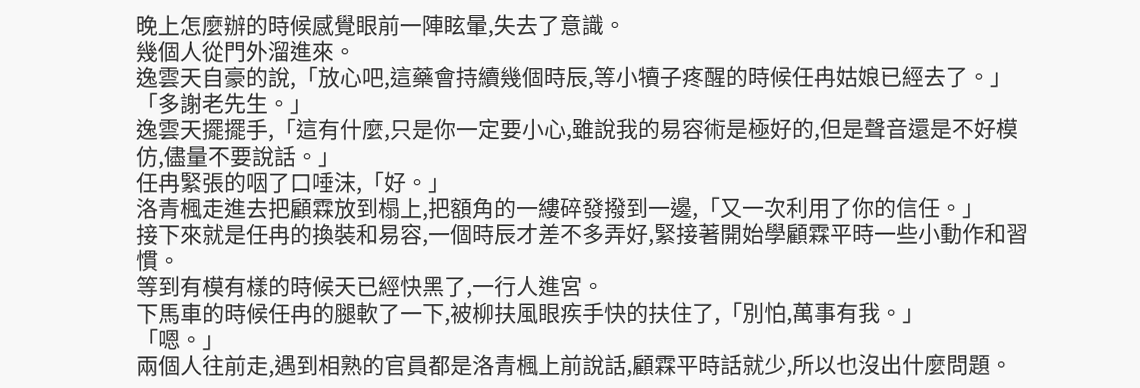晚上怎麼辦的時候感覺眼前一陣眩暈,失去了意識。
幾個人從門外溜進來。
逸雲天自豪的說,「放心吧,這藥會持續幾個時辰,等小犢子疼醒的時候任冉姑娘已經去了。」
「多謝老先生。」
逸雲天擺擺手,「這有什麼,只是你一定要小心,雖說我的易容術是極好的,但是聲音還是不好模仿,儘量不要說話。」
任冉緊張的咽了口唾沫,「好。」
洛青楓走進去把顧霖放到榻上,把額角的一縷碎發撥到一邊,「又一次利用了你的信任。」
接下來就是任冉的換裝和易容,一個時辰才差不多弄好,緊接著開始學顧霖平時一些小動作和習慣。
等到有模有樣的時候天已經快黑了,一行人進宮。
下馬車的時候任冉的腿軟了一下,被柳扶風眼疾手快的扶住了,「別怕,萬事有我。」
「嗯。」
兩個人往前走,遇到相熟的官員都是洛青楓上前說話,顧霖平時話就少,所以也沒出什麼問題。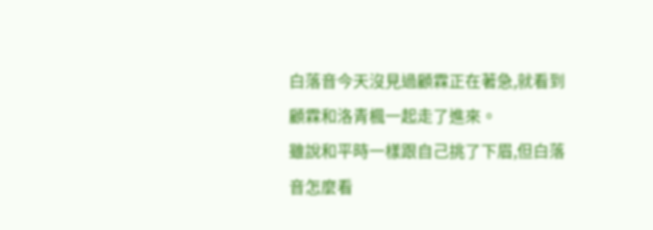白落音今天沒見過顧霖正在著急,就看到顧霖和洛青楓一起走了進來。
雖說和平時一樣跟自己挑了下眉,但白落音怎麼看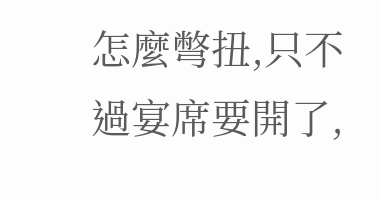怎麼彆扭,只不過宴席要開了,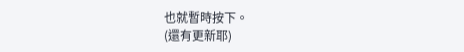也就暫時按下。
(還有更新耶)